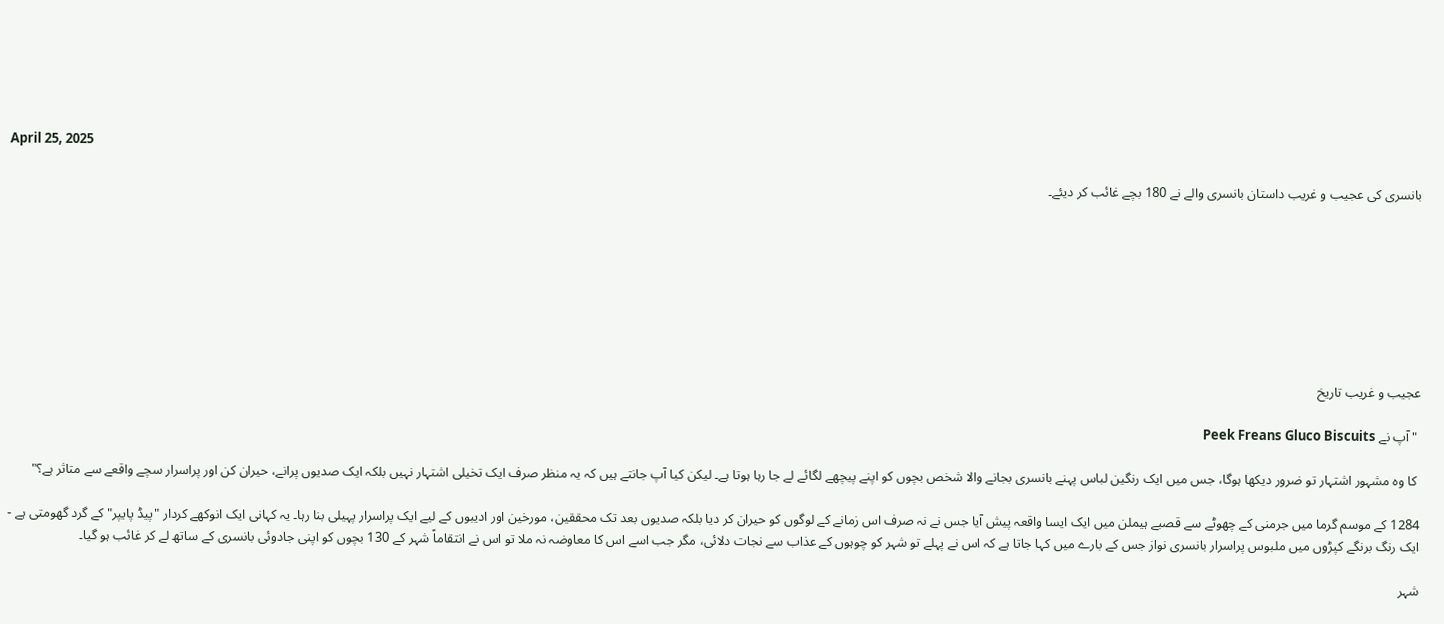April 25, 2025

بانسری کی عجیب و غریب داستان بانسری والے نے 180 بچے غائب کر دیئے۔








عجیب و غریب تاریخ

 "آپ نے Peek Freans Gluco Biscuits

 کا وہ مشہور اشتہار تو ضرور دیکھا ہوگا، جس میں ایک رنگین لباس پہنے بانسری بجانے والا شخص بچوں کو اپنے پیچھے لگائے لے جا رہا ہوتا ہے۔ لیکن کیا آپ جانتے ہیں کہ یہ منظر صرف ایک تخیلی اشتہار نہیں بلکہ ایک صدیوں پرانے، حیران کن اور پراسرار سچے واقعے سے متاثر ہے؟"

1284 کے موسم گرما میں جرمنی کے چھوٹے سے قصبے ہیملن میں ایک ایسا واقعہ پیش آیا جس نے نہ صرف اس زمانے کے لوگوں کو حیران کر دیا بلکہ صدیوں بعد تک محققین، مورخین اور ادیبوں کے لیے ایک پراسرار پہیلی بنا رہا۔ یہ کہانی ایک انوکھے کردار "پیڈ پایپر" کے گرد گھومتی ہے - ایک رنگ برنگے کپڑوں میں ملبوس پراسرار بانسری نواز جس کے بارے میں کہا جاتا ہے کہ اس نے پہلے تو شہر کو چوہوں کے عذاب سے نجات دلائی، مگر جب اسے اس کا معاوضہ نہ ملا تو اس نے انتقاماً شہر کے 130 بچوں کو اپنی جادوئی بانسری کے ساتھ لے کر غائب ہو گیا۔

شہر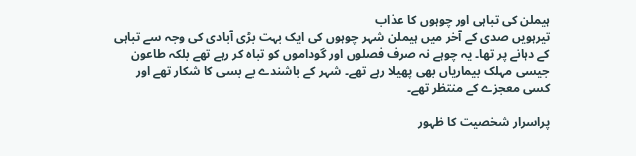ہیملن کی تباہی اور چوہوں کا عذاب
تیرہویں صدی کے آخر میں ہیملن شہر چوہوں کی ایک بہت بڑی آبادی کی وجہ سے تباہی کے دہانے پر تھا۔ یہ چوہے نہ صرف فصلوں اور گوداموں کو تباہ کر رہے تھے بلکہ طاعون جیسی مہلک بیماریاں بھی پھیلا رہے تھے۔ شہر کے باشندے بے بسی کا شکار تھے اور کسی معجزے کے منتظر تھے۔

پراسرار شخصیت کا ظہور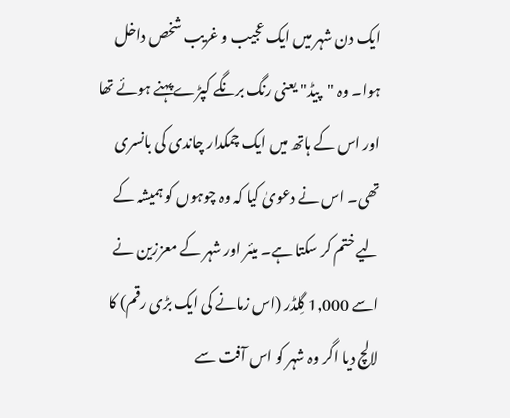ایک دن شہر میں ایک عجیب و غریب شخص داخل ہوا۔ وہ "پیڈ" یعنی رنگ برنگے کپڑے پہنے ہوئے تھا اور اس کے ہاتھ میں ایک چمکدار چاندی کی بانسری تھی۔ اس نے دعویٰ کیا کہ وہ چوہوں کو ہمیشہ کے لیے ختم کر سکتا ہے۔ میئر اور شہر کے معززین نے اسے 1,000 گِلڈر (اس زمانے کی ایک بڑی رقم) کا لالچ دیا اگر وہ شہر کو اس آفت سے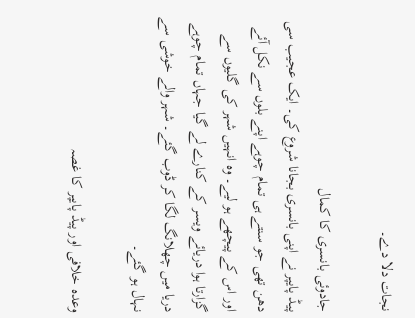نجات دلا دے۔

جادوئی بانسری کا کمال
پیڈ پایپر نے اپنی بانسری بجانا شروع کی۔ ایک عجیب سی دھن تھی جو سنتے ہی تمام چوہے اپنے بلوں سے نکل آئے اور اس کے پیچھے ہو لیے۔ وہ انہیں شہر کی گلیوں سے گزارتا ہوا دریائے ویسر کے کنارے لے گیا جہاں تمام چوہے دریا میں چھلانگ لگا کر ڈوب گئے۔ شہر والے خوشی سے نہال ہو گئے۔

وعدہ خلافی اور پیڈ پایپر کا غصہ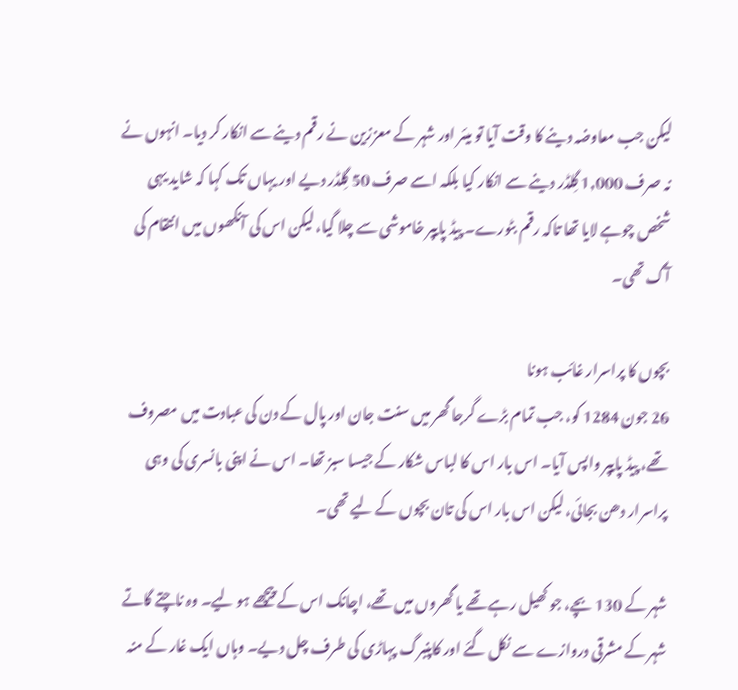لیکن جب معاوضہ دینے کا وقت آیا تو میئر اور شہر کے معززین نے رقم دینے سے انکار کر دیا۔ انہوں نے نہ صرف 1,000 گِلڈر دینے سے انکار کیا بلکہ اسے صرف 50 گِلڈر دیے اور یہاں تک کہا کہ شاید یہی شخص چوہے لایا تھا تاکہ رقم بٹورے۔ پیڈ پایپر خاموشی سے چلا گیا، لیکن اس کی آنکھوں میں انتقام کی آگ تھی۔

بچوں کا پراسرار غائب ہونا
26 جون 1284 کو، جب تمام بڑے گرجا گھر میں سنت جان اور پال کے دن کی عبادت میں مصروف تھے، پیڈ پایپر واپس آیا۔ اس بار اس کا لباس شکار کے جیسا سبز تھا۔ اس نے اپنی بانسری کی وہی پراسرار دھن بجائی، لیکن اس بار اس کی تان بچوں کے لیے تھی۔

شہر کے 130 بچے، جو کھیل رہے تھے یا گھروں میں تھے، اچانک اس کے پیچھے ہو لیے۔ وہ ناچتے گاتے شہر کے مشرقی دروازے سے نکل گئے اور کاپنبرگ پہاڑی کی طرف چل دیے۔ وہاں ایک غار کے منہ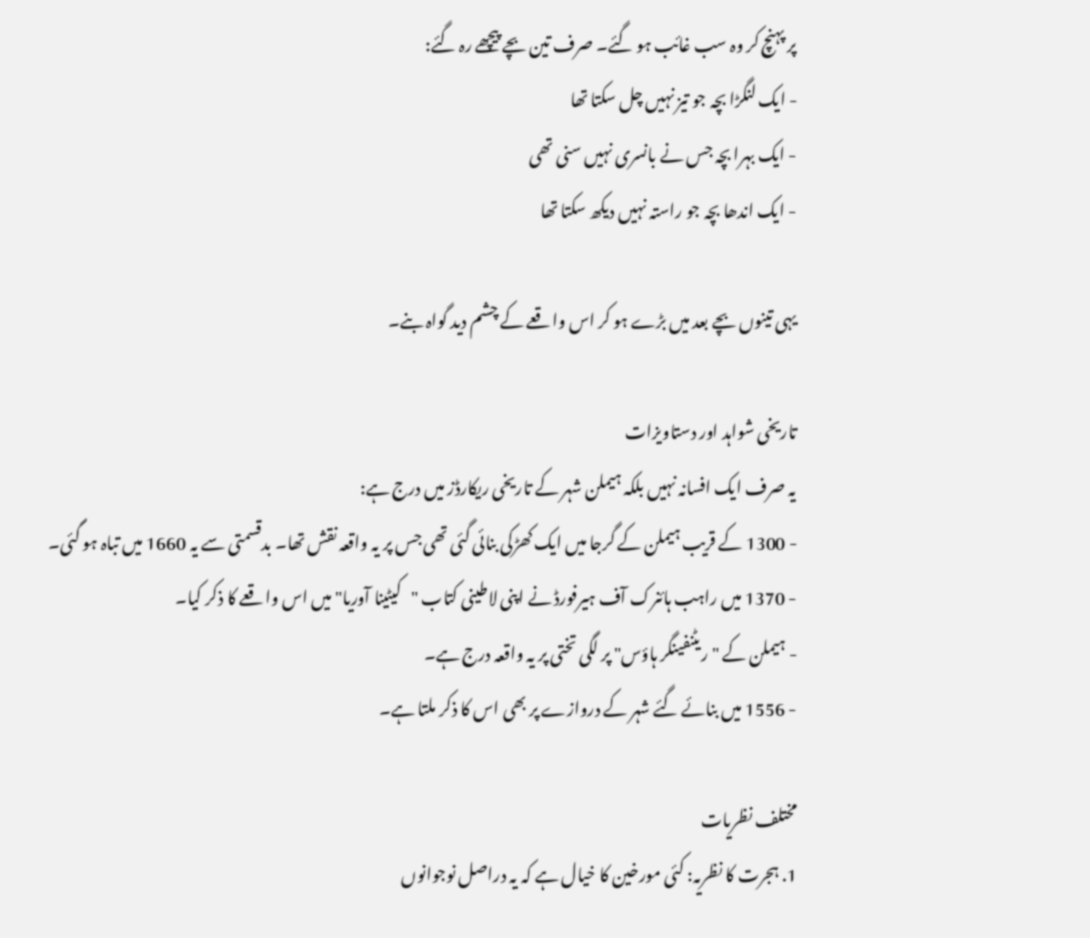پر پہنچ کر وہ سب غائب ہو گئے۔ صرف تین بچے پیچھے رہ گئے:
- ایک لنگڑا بچہ جو تیز نہیں چل سکتا تھا
- ایک بہرا بچہ جس نے بانسری نہیں سنی تھی
- ایک اندھا بچہ جو راستہ نہیں دیکھ سکتا تھا

یہی تینوں بچے بعد میں بڑے ہو کر اس واقعے کے چشم دید گواہ بنے۔

تاریخی شواہد اور دستاویزات
یہ صرف ایک افسانہ نہیں بلکہ ہیملن شہر کے تاریخی ریکارڈز میں درج ہے:
- 1300 کے قریب ہیملن کے گرجا میں ایک کھڑکی بنائی گئی تھی جس پر یہ واقعہ نقش تھا۔ بدقسمتی سے یہ 1660 میں تباہ ہو گئی۔
- 1370 میں راہب ہائنرک آف ہیرفورڈ نے اپنی لاطینی کتاب "کیٹینا آوریا" میں اس واقعے کا ذکر کیا۔
- ہیملن کے "ریٹنفینگر ہاؤس" پر لگی تختی پر یہ واقعہ درج ہے۔
- 1556 میں بنائے گئے شہر کے دروازے پر بھی اس کا ذکر ملتا ہے۔

مختلف نظریات
1. ہجرت کا نظریہ: کئی مورخین کا خیال ہے کہ یہ دراصل نوجوانوں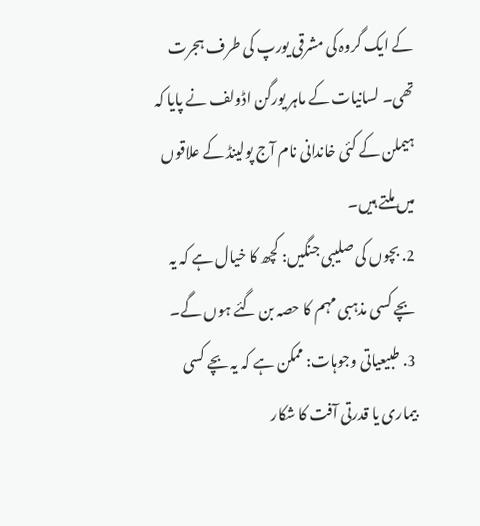کے ایک گروہ کی مشرقی یورپ کی طرف ہجرت تھی۔ لسانیات کے ماہر یورگن اڈولف نے پایا کہ ہیملن کے کئی خاندانی نام آج پولینڈ کے علاقوں میں ملتے ہیں۔
2. بچوں کی صلیبی جنگیں: کچھ کا خیال ہے کہ یہ بچے کسی مذہبی مہم کا حصہ بن گئے ہوں گے۔
3. طبیعیاتی وجوہات: ممکن ہے کہ یہ بچے کسی بیماری یا قدرتی آفت کا شکار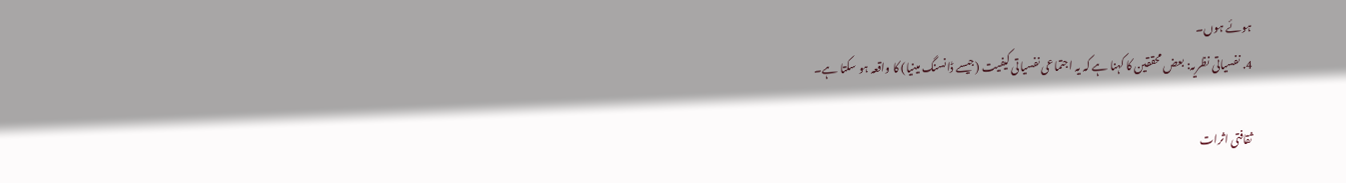ہوئے ہوں۔
4. نفسیاتی نظریہ: بعض محققین کا کہنا ہے کہ یہ اجتماعی نفسیاتی کیفیت (جیسے ڈانسنگ مینیا) کا واقعہ ہو سکتا ہے۔

ثقافتی اثرات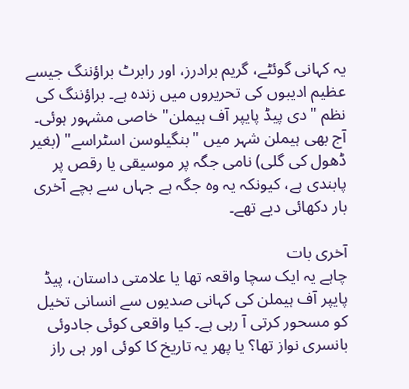یہ کہانی گوئٹے، گریم برادرز، اور رابرٹ براؤننگ جیسے عظیم ادیبوں کی تحریروں میں زندہ ہے۔ براؤننگ کی نظم "دی پیڈ پایپر آف ہیملن" خاصی مشہور ہوئی۔ آج بھی ہیملن شہر میں "بنگیلوسن اسٹراسے" (بغیر ڈھول کی گلی) نامی جگہ پر موسیقی یا رقص پر پابندی ہے، کیونکہ یہ وہ جگہ ہے جہاں سے بچے آخری بار دکھائی دیے تھے۔

آخری بات
چاہے یہ ایک سچا واقعہ تھا یا علامتی داستان، پیڈ پایپر آف ہیملن کی کہانی صدیوں سے انسانی تخیل کو مسحور کرتی آ رہی ہے۔ کیا واقعی کوئی جادوئی بانسری نواز تھا؟ یا پھر یہ تاریخ کا کوئی اور ہی راز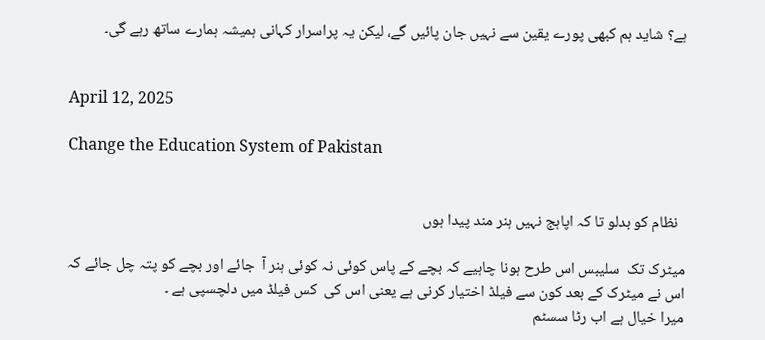ہے؟ شاید ہم کبھی پورے یقین سے نہیں جان پائیں گے، لیکن یہ پراسرار کہانی ہمیشہ ہمارے ساتھ رہے گی۔


April 12, 2025

Change the Education System of Pakistan


  نظام کو بدلو تا کہ اپاہج نہیں ہنر مند پیدا ہوں

میٹرک تک  سلیبس اس طرح ہونا چاہیے کہ بچے کے پاس کوئی نہ کوئی ہنر آ  جائے اور بچے کو پتہ چل جائے کہ اس نے میٹرک کے بعد کون سے فیلڈ اختیار کرنی ہے یعنی اس کی  کس فیلڈ میں دلچسپی ہے ۔
میرا خیال ہے اب رٹا سسٹم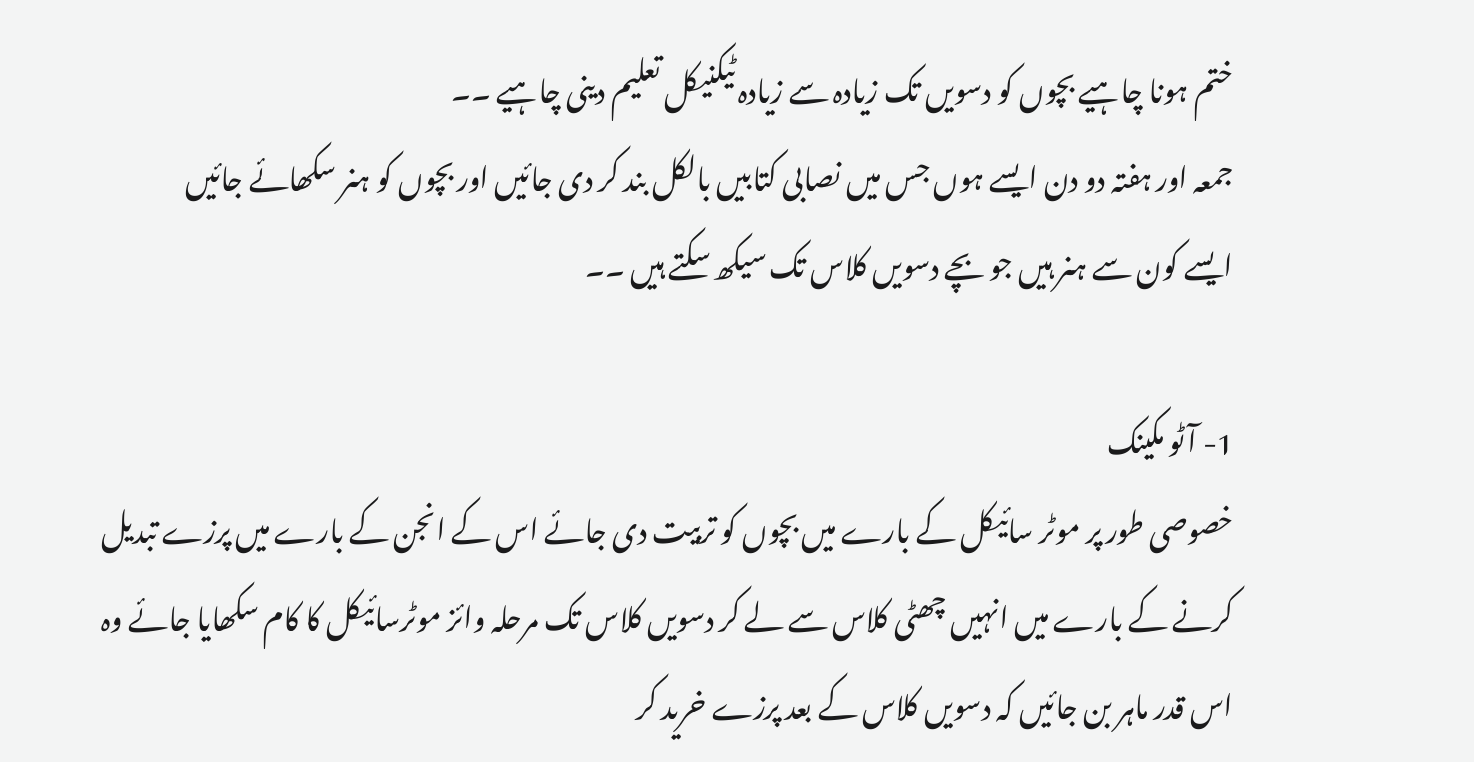ختم ہونا چاہیے بچوں کو دسویں تک زیادہ سے زیادہ ٹیکنیکل تعلیم دینی چاہیے ۔۔
جمعہ اور ہفتہ دو دن ایسے ہوں جس میں نصابی کتابیں بالکل بند کر دی جائیں اور بچوں کو ہنر سکھائے جائیں
ایسے کون سے ہنر ہیں جو بچے دسویں کلاس تک سیکھ سکتے ہیں ۔۔

1- آٹو مکینک
خصوصی طور پر موٹر سائیکل کے بارے میں بچوں کو تربیت دی جائے اس کے انجن کے بارے میں پرزے تبدیل کرنے کے بارے میں انہیں چھٹی کلاس سے لے کر دسویں کلاس تک مرحلہ وائز موٹرسائیکل کا کام سکھایا جائے وہ اس قدر ماہر بن جائیں کہ دسویں کلاس کے بعد پرزے خرید کر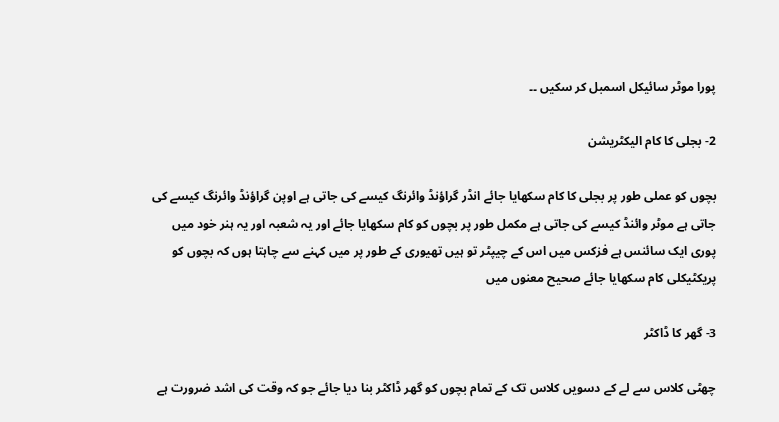پورا موٹر سائیکل اسمبل کر سکیں ۔۔

2- بجلی کا کام الیکٹریشن

بچوں کو عملی طور پر بجلی کا کام سکھایا جائے انڈر گراؤنڈ وائرنگ کیسے کی جاتی ہے اوپن گراؤنڈ وائرنگ کیسے کی جاتی ہے موٹر وائنڈ کیسے کی جاتی ہے مکمل طور پر بچوں کو کام سکھایا جائے اور یہ شعبہ اور یہ ہنر خود میں پوری ایک سائنس ہے فزکس میں اس کے چیپٹر تو ہیں تھیوری کے طور پر میں کہنے سے چاہتا ہوں کہ بچوں کو پریکٹیکلی کام سکھایا جائے صحیح معنوں میں

3- گھر کا ڈاکٹر

چھٹی کلاس سے لے کے دسویں کلاس تک کے تمام بچوں کو گھر ڈاکٹر بنا دیا جائے جو کہ وقت کی اشد ضرورت ہے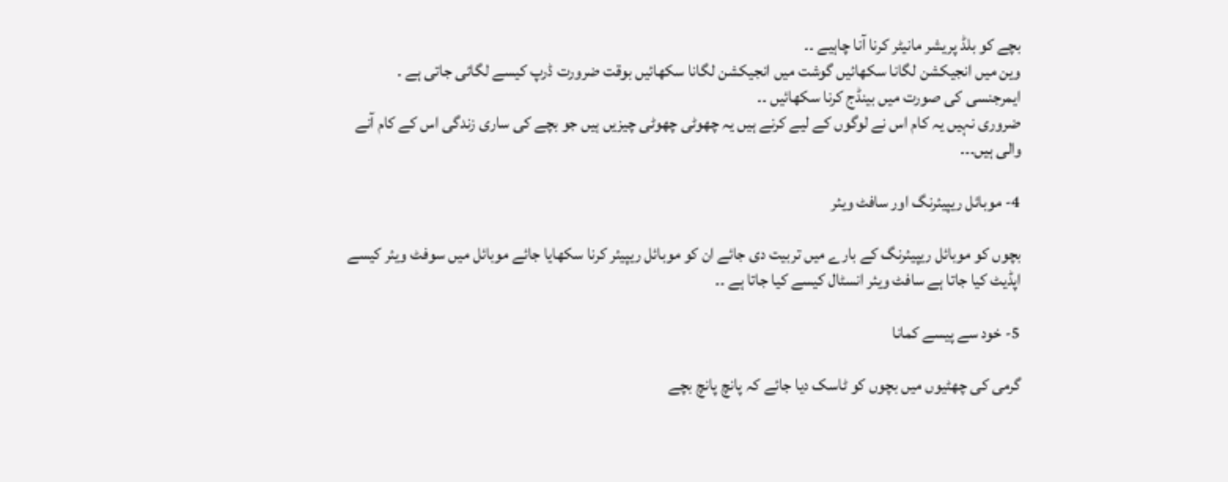بچے کو بلڈ پریشر مانیٹر کرنا آنا چاہیے ۔۔
وین میں انجیکشن لگانا سکھائیں گوشت میں انجیکشن لگانا سکھائیں بوقت ضرورت ڈرپ کیسے لگائی جاتی ہے ۔
ایمرجنسی کی صورت میں بینڈج کرنا سکھائیں ۔۔
ضروری نہیں یہ کام اس نے لوگوں کے لیے کرنے ہیں یہ چھوٹی چھوٹی چیزیں ہیں جو بچے کی ساری زندگی اس کے کام آنے والی ہیں۔۔۔

4- موبائل ریپیئرنگ اور سافٹ ویئر

بچوں کو موبائل ریپیئرنگ کے بارے میں تربیت دی جائے ان کو موبائل ریپیئر کرنا سکھایا جائے موبائل میں سوفٹ ویئر کیسے اپڈیٹ کیا جاتا ہے سافٹ ویئر انسٹال کیسے کیا جاتا ہے ۔۔

5- خود سے پیسے کمانا

گرمی کی چھٹیوں میں بچوں کو ٹاسک دیا جائے کہ پانچ پانچ بچے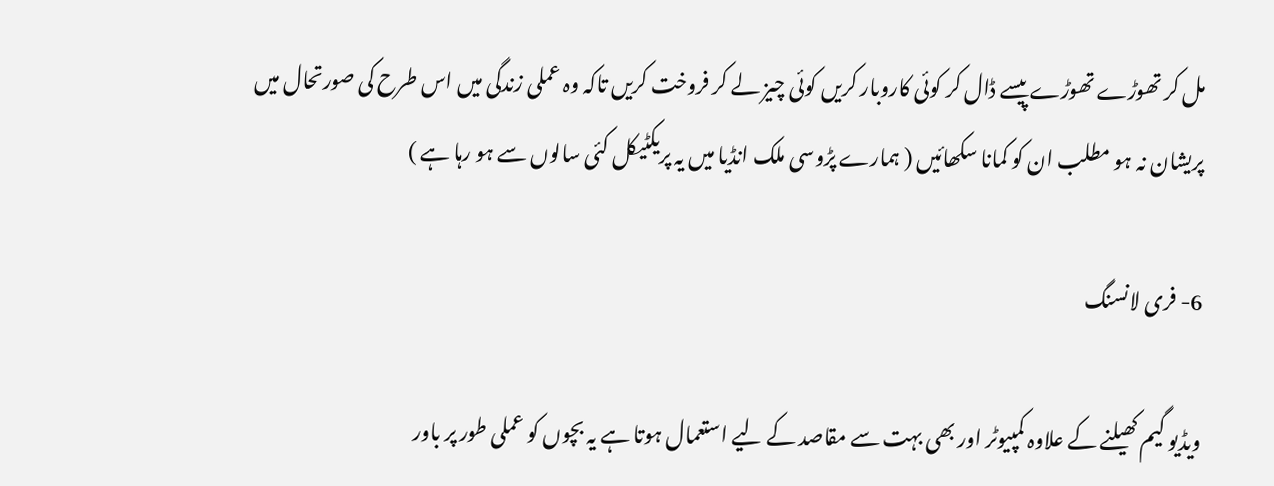مل کر تھوڑے تھوڑے پیسے ڈال کر کوئی کاروبار کریں کوئی چیز لے کر فروخت کریں تاکہ وہ عملی زندگی میں اس طرح کی صورتحال میں پریشان نہ ہو مطلب ان کو کمانا سکھائیں ( ہمارے پڑوسی ملک انڈیا میں یہ پریکٹیکل کئی سالوں سے ہو رہا ہے )

6- فری لانسنگ

ویڈیو گیم کھیلنے کے علاوہ کمپیوٹر اور بھی بہت سے مقاصد کے لیے استعمال ہوتا ہے یہ بچوں کو عملی طور پر باور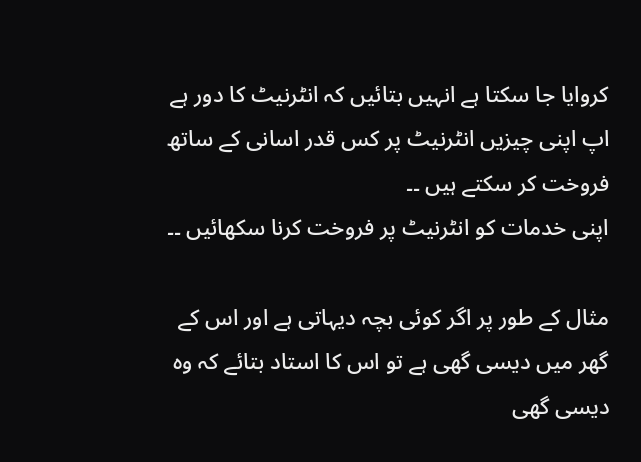کروایا جا سکتا ہے انہیں بتائیں کہ انٹرنیٹ کا دور ہے اپ اپنی چیزیں انٹرنیٹ پر کس قدر اسانی کے ساتھ فروخت کر سکتے ہیں ۔۔
اپنی خدمات کو انٹرنیٹ پر فروخت کرنا سکھائیں ۔۔

مثال کے طور پر اگر کوئی بچہ دیہاتی ہے اور اس کے گھر میں دیسی گھی ہے تو اس کا استاد بتائے کہ وہ دیسی گھی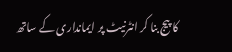کا پیج بنا کر انٹرنیٹ پر ایمانداری کے ساتھ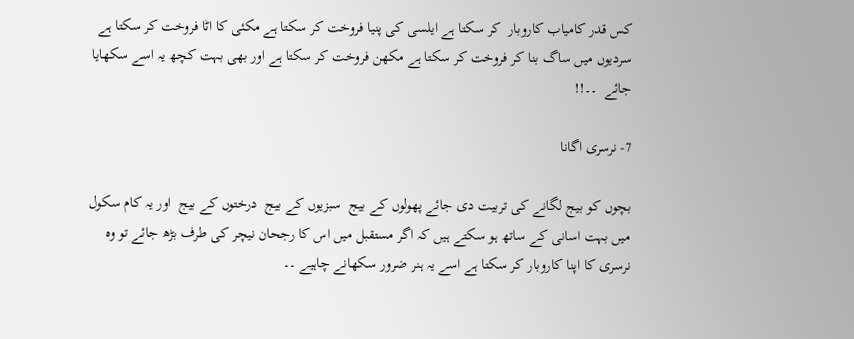کس قدر کامیاب کاروبار  کر سکتا ہے ایلسی کی پنیا فروخت کر سکتا ہے مکئی کا اٹا فروخت کر سکتا ہے سردیوں میں ساگ بنا کر فروخت کر سکتا ہے مکھن فروخت کر سکتا ہے اور بھی بہت کچھ یہ اسے سکھایا جائے  ۔۔!!

7- نرسری اگانا

بچوں کو بیج لگانے کی تربیت دی جائے پھولوں کے بیج  سبزیوں کے بیج  درختوں کے بیج  اور یہ کام سکول میں بہت اسانی کے ساتھ ہو سکتے ہیں کہ اگر مستقبل میں اس کا رجحان نیچر کی طرف بڑھ جائے تو وہ نرسری کا اپنا کاروبار کر سکتا ہے اسے یہ ہنر ضرور سکھانے چاہیے ۔۔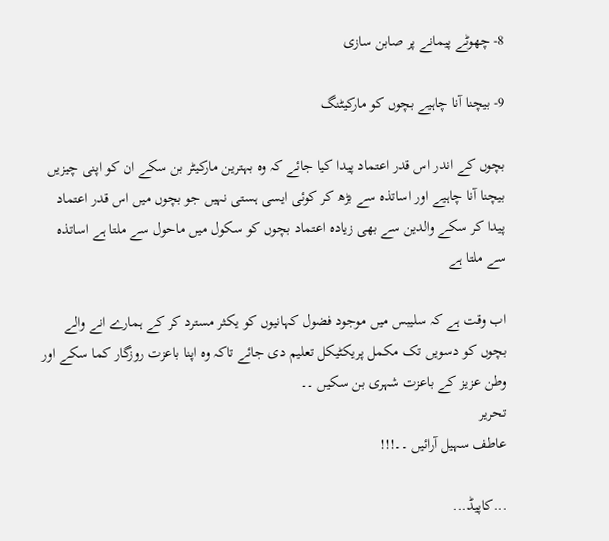8- چھوٹے پیمانے پر صابن سازی

9- بیچنا آنا چاہیے بچوں کو مارکیٹنگ

بچوں کے اندر اس قدر اعتماد پیدا کیا جائے کہ وہ بہترین مارکیٹر بن سکے ان کو اپنی چیزیں بیچنا آنا چاہیے اور اساتذہ سے بڑھ کر کوئی ایسی ہستی نہیں جو بچوں میں اس قدر اعتماد پیدا کر سکے والدین سے بھی زیادہ اعتماد بچوں کو سکول میں ماحول سے ملتا ہے اساتذہ سے ملتا ہے

اب وقت ہے کہ سلیبس میں موجود فضول کہانیوں کو یکثر مسترد کر کے ہمارے انے والے بچوں کو دسویں تک مکمل پریکٹیکل تعلیم دی جائے تاکہ وہ اپنا باعزت روزگار کما سکے اور وطن عزیز کے باعزت شہری بن سکیں ۔۔
تحریر
عاطف سہیل آرائیں ۔۔!!!

...کاپیڈ...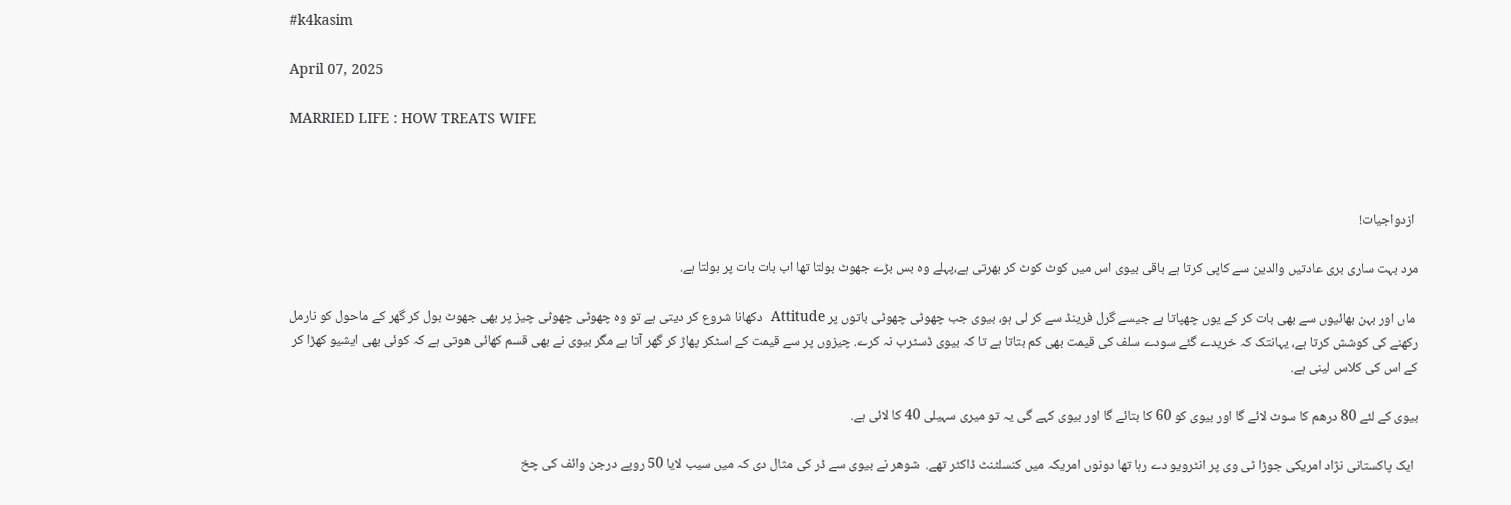#k4kasim

April 07, 2025

MARRIED LIFE : HOW TREATS WIFE



 ازدواجیات!

مرد بہت ساری بری عادتیں والدین سے کاپی کرتا ہے باقی بیوی اس میں کوٹ کوٹ کر بھرتی ہے،پہلے وہ بس بڑے جھوٹ بولتا تھا اب بات بات پر بولتا ہے.

 ماں اور بہن بھائیوں سے بھی بات کر کے یوں چھپاتا ہے جیسے گرل فرینڈ سے کر لی ہو، بیوی جب چھوٹی چھوٹی باتوں پر Attitude  دکھانا شروع کر دیتی ہے تو وہ چھوٹی چھوٹی چیز پر بھی جھوٹ بول کر گھر کے ماحول کو نارمل رکھنے کی کوشش کرتا ہے، یہانتک کہ خریدے گئے سودے سلف کی قیمت بھی کم بتاتا ہے تا کہ بیوی ڈسٹرب نہ کرے. چیزوں پر سے قیمت کے اسٹکر پھاڑ کر گھر آتا ہے مگر بیوی نے بھی قسم کھائی ھوتی ہے کہ کوئی بھی ایشیو کھڑا کر کے اس کی کلاس لینی ہے.

بیوی کے لئے 80 درھم کا سوٹ لائے گا اور بیوی کو 60 کا بتائے گا اور بیوی کہے گی یہ تو میری سہیلی 40 کا لائی ہے.

 ایک پاکستانی نژاد امریکی جوڑا ٹی وی پر انٹرویو دے رہا تھا دونوں امریکہ میں کنسلٹنٹ ڈاکٹر تھے.  شوھر نے بیوی سے ڈر کی مثال دی کہ میں سیب لایا 50 روپے درجن وائف کی چخ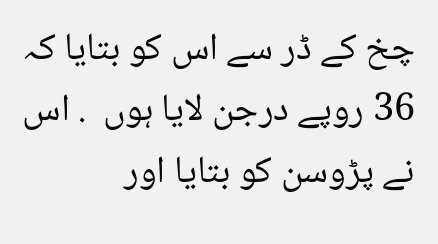چخ کے ڈر سے اس کو بتایا کہ 36 روپے درجن لایا ہوں  . اس نے پڑوسن کو بتایا اور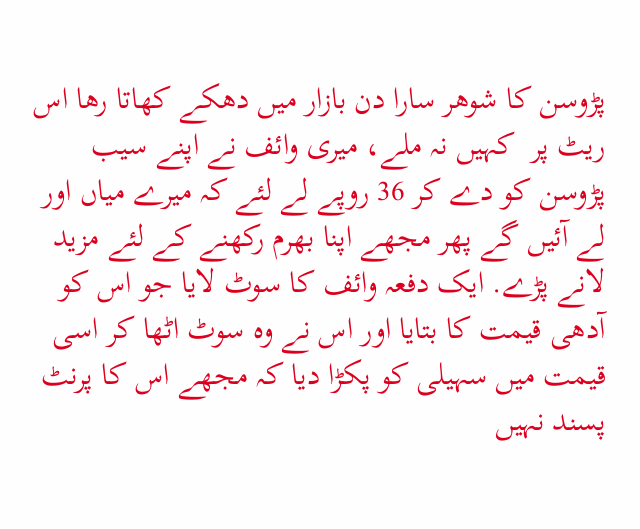پڑوسن کا شوھر سارا دن بازار میں دھکے کھاتا رھا اس ریٹ پر  کہیں نہ ملے، میری وائف نے اپنے سیب پڑوسن کو دے کر 36 روپے لے لئے کہ میرے میاں اور لے آئیں گے پھر مجھے اپنا بھرم رکھنے کے لئے مزید لانے پڑے. ایک دفعہ وائف کا سوٹ لایا جو اس کو آدھی قیمت کا بتایا اور اس نے وہ سوٹ اٹھا کر اسی قیمت میں سہیلی کو پکڑا دیا کہ مجھے اس کا پرنٹ پسند نہیں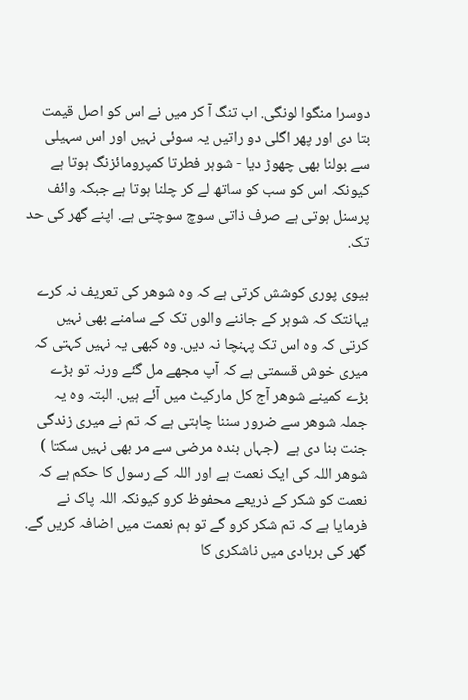دوسرا منگوا لونگی. اب تنگ آ کر میں نے اس کو اصل قیمت بتا دی اور پھر اگلی دو راتیں یہ سوئی نہیں اور اس سہیلی سے بولنا بھی چھوڑ دیا - شوہر فطرتا کمپرومائزنگ ہوتا ہے کیونکہ اس کو سب کو ساتھ لے کر چلنا ہوتا ہے جبکہ وائف پرسنل ہوتی ہے صرف ذاتی سوچ سوچتی ہے. اپنے گھر کی حد تک.

بیوی پوری کوشش کرتی ہے کہ وہ شوھر کی تعریف نہ کرے یہانتک کہ شوہر کے جاننے والوں تک کے سامنے بھی نہیں کرتی کہ وہ اس تک پہنچا نہ دیں. وہ کبھی یہ نہیں کہتی کہ میری خوش قسمتی ہے کہ آپ مجھے مل گئے ورنہ تو بڑے بڑے کمینے شوھر آج کل مارکیٹ میں آئے ہیں. البتہ وہ یہ جملہ شوھر سے ضرور سننا چاہتی ہے کہ تم نے میری زندگی جنت بنا دی ہے  (جہاں بندہ مرضی سے مر بھی نہیں سکتا ) شوھر اللہ کی ایک نعمت ہے اور اللہ کے رسول کا حکم ہے کہ نعمت کو شکر کے ذریعے محفوظ کرو کیونکہ اللہ پاک نے فرمایا ہے کہ تم شکر کرو گے تو ہم نعمت میں اضافہ کریں گے.  گھر کی بربادی میں ناشکری کا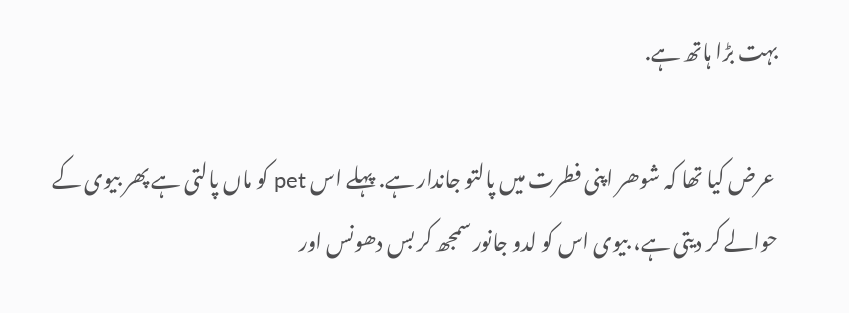بہت بڑا ہاتھ ہے.

 عرض کیا تھا کہ شوھر اپنی فطرت میں پالتو جاندار ہے. پہلے اس pet کو ماں پالتی ہے پھر بیوی کے حوالے کر دیتی ہے، بیوی اس کو لدو جانور سمجھ کر بس دھونس اور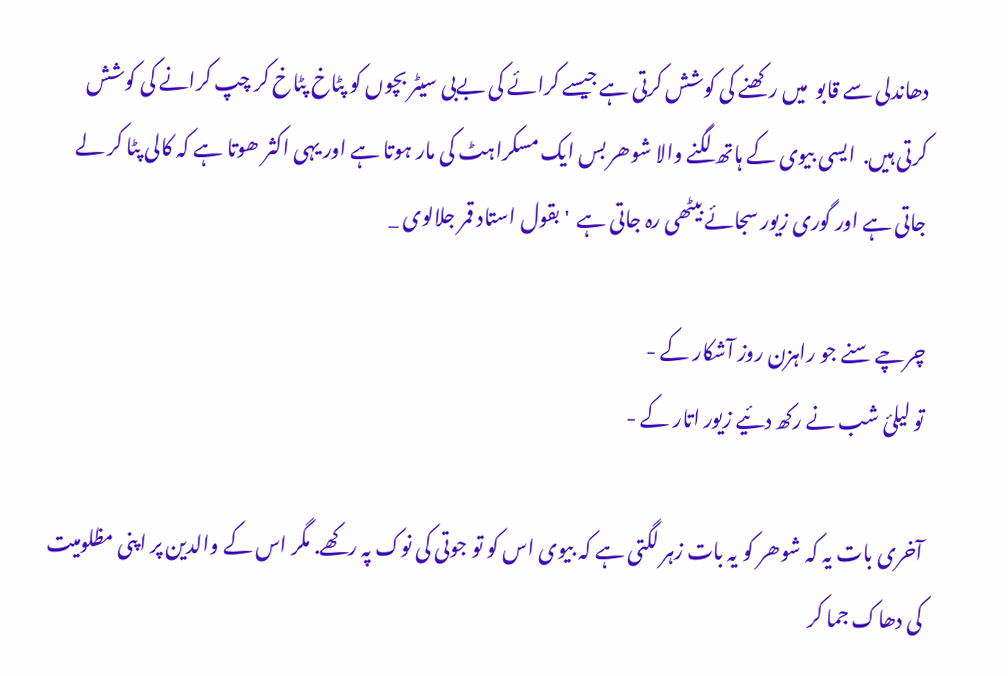دھاندلی سے قابو  میں رکھنے کی کوشش کرتی ہے جیسے کرائے کی بےبی سیٹر بچوں کو پٹاخ پٹاخ کر چپ کرانے کی کوشش کرتی ہیں.  ایسی بیوی کے ہاتھ لگنے والا شوھر بس ایک مسکراہٹ کی مار ہوتا ہے اور یہی اکثر ھوتا ہے کہ کالی پٹا کر لے جاتی ہے اور گوری زیور سجائے بیٹھی رہ جاتی ہے  ' بقول استاد قمر جلالوی _

چرچے سنے جو راہزن روز آشکار کے -
تو لیلئ شب نے رکھ دئیے زیور اتار کے -

آخری بات یہ کہ شوھر کو یہ بات زہر لگتی ہے کہ بیوی اس کو تو جوتی کی نوک پہ رکھے. مگر اس کے والدین پر اپنی مظلومیت کی دھاک جما کر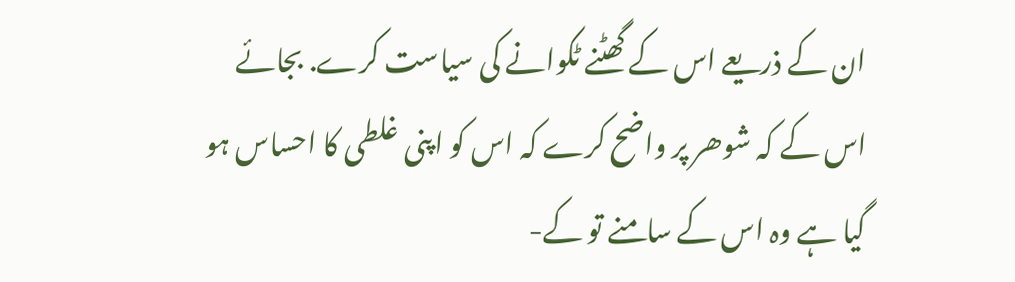ان کے ذریعے اس کے گھٹنے ٹکوانے کی سیاست کرے. بجائے اس کے کہ شوھر پر واضح کرے کہ اس کو اپنی غلطی کا احساس ہو گیا ہے وہ اس کے سامنے تو کے-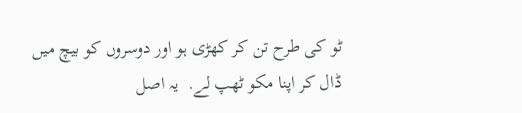ٹو کی طرح تن کر کھڑی ہو اور دوسروں کو بیچ میں ڈال کر اپنا مکو ٹھپ لے.  یہ اصل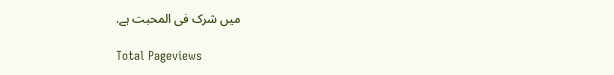میں شرک فی المحبت ہے.

Total Pageviews